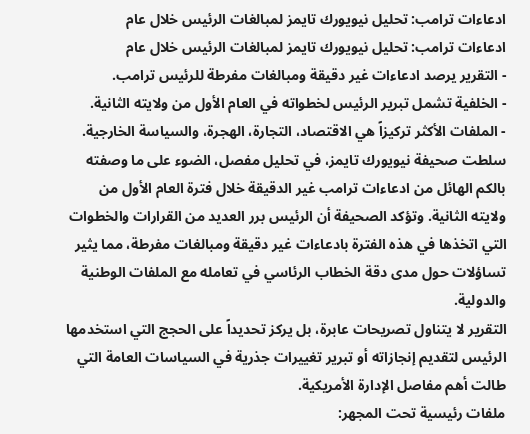ادعاءات ترامب: تحليل نيويورك تايمز لمبالغات الرئيس خلال عام
ادعاءات ترامب: تحليل نيويورك تايمز لمبالغات الرئيس خلال عام
- التقرير يرصد ادعاءات غير دقيقة ومبالغات مفرطة للرئيس ترامب.
- الخلفية تشمل تبرير الرئيس لخطواته في العام الأول من ولايته الثانية.
- الملفات الأكثر تركيزاً هي الاقتصاد، التجارة، الهجرة، والسياسة الخارجية.
سلطت صحيفة نيويورك تايمز، في تحليل مفصل، الضوء على ما وصفته بالكم الهائل من ادعاءات ترامب غير الدقيقة خلال فترة العام الأول من ولايته الثانية. وتؤكد الصحيفة أن الرئيس برر العديد من القرارات والخطوات التي اتخذها في هذه الفترة بادعاءات غير دقيقة ومبالغات مفرطة، مما يثير تساؤلات حول مدى دقة الخطاب الرئاسي في تعامله مع الملفات الوطنية والدولية.
التقرير لا يتناول تصريحات عابرة، بل يركز تحديداً على الحجج التي استخدمها الرئيس لتقديم إنجازاته أو تبرير تغييرات جذرية في السياسات العامة التي طالت أهم مفاصل الإدارة الأمريكية.
ملفات رئيسية تحت المجهر: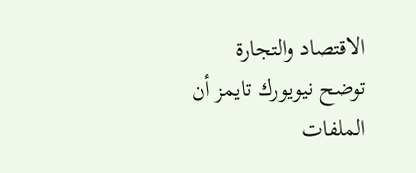الاقتصاد والتجارة
توضح نيويورك تايمز أن الملفات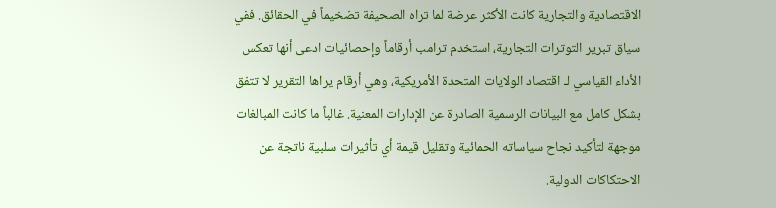الاقتصادية والتجارية كانت الأكثر عرضة لما تراه الصحيفة تضخيماً في الحقائق. ففي سياق تبرير التوترات التجارية، استخدم ترامب أرقاماً وإحصائيات ادعى أنها تعكس الأداء القياسي لـ اقتصاد الولايات المتحدة الأمريكية، وهي أرقام يراها التقرير لا تتفق بشكل كامل مع البيانات الرسمية الصادرة عن الإدارات المعنية. غالباً ما كانت المبالغات موجهة لتأكيد نجاح سياساته الحمائية وتقليل قيمة أي تأثيرات سلبية ناتجة عن الاحتكاكات الدولية.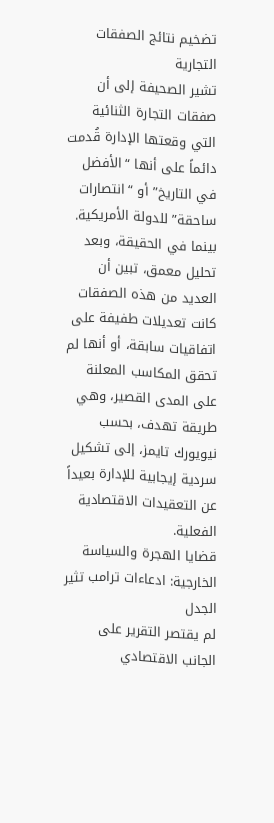تضخيم نتائج الصفقات التجارية
تشير الصحيفة إلى أن صفقات التجارة الثنائية التي وقعتها الإدارة قُدمت دائماً على أنها “الأفضل في التاريخ” أو “انتصارات ساحقة” للدولة الأمريكية. بينما في الحقيقة، وبعد تحليل معمق، تبين أن العديد من هذه الصفقات كانت تعديلات طفيفة على اتفاقيات سابقة، أو أنها لم تحقق المكاسب المعلنة على المدى القصير، وهي طريقة تهدف، بحسب نيويورك تايمز، إلى تشكيل سردية إيجابية للإدارة بعيداً عن التعقيدات الاقتصادية الفعلية.
قضايا الهجرة والسياسة الخارجية: ادعاءات ترامب تثير الجدل
لم يقتصر التقرير على الجانب الاقتصادي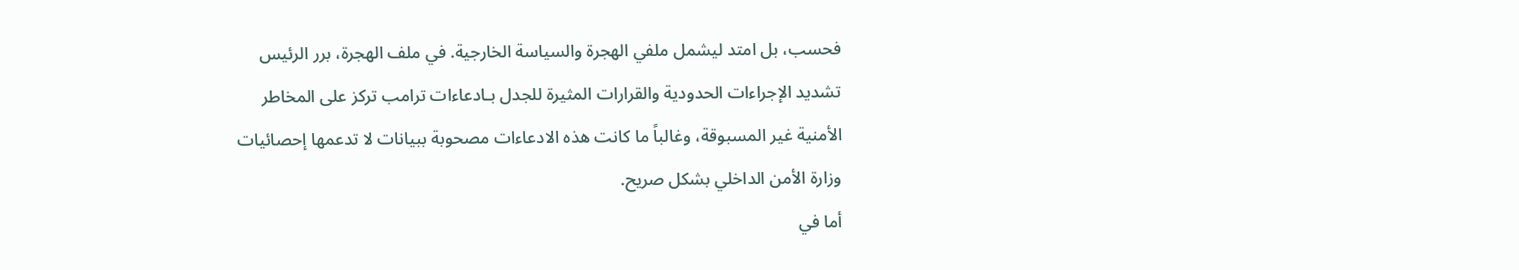فحسب، بل امتد ليشمل ملفي الهجرة والسياسة الخارجية. في ملف الهجرة، برر الرئيس تشديد الإجراءات الحدودية والقرارات المثيرة للجدل بـادعاءات ترامب تركز على المخاطر الأمنية غير المسبوقة، وغالباً ما كانت هذه الادعاءات مصحوبة ببيانات لا تدعمها إحصائيات وزارة الأمن الداخلي بشكل صريح.
أما في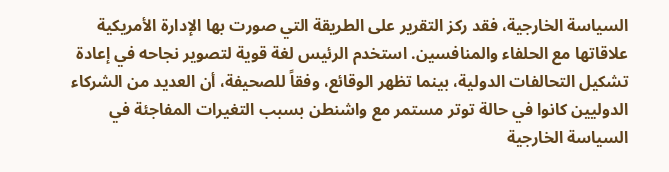السياسة الخارجية، فقد ركز التقرير على الطريقة التي صورت بها الإدارة الأمريكية علاقاتها مع الحلفاء والمنافسين. استخدم الرئيس لغة قوية لتصوير نجاحه في إعادة تشكيل التحالفات الدولية، بينما تظهر الوقائع، وفقاً للصحيفة، أن العديد من الشركاء الدوليين كانوا في حالة توتر مستمر مع واشنطن بسبب التغيرات المفاجئة في السياسة الخارجية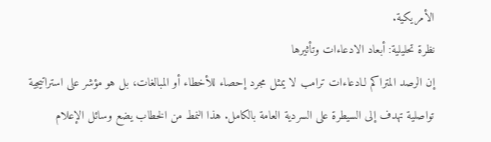الأمريكية.
نظرة تحليلية: أبعاد الادعاءات وتأثيرها
إن الرصد المتراكم لـادعاءات ترامب لا يمثل مجرد إحصاء للأخطاء أو المبالغات، بل هو مؤشر على استراتيجية تواصلية تهدف إلى السيطرة على السردية العامة بالكامل. هذا النمط من الخطاب يضع وسائل الإعلام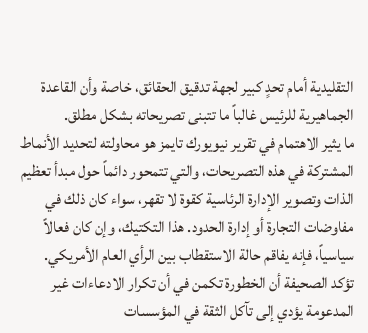التقليدية أمام تحدٍ كبير لجهة تدقيق الحقائق، خاصة وأن القاعدة الجماهيرية للرئيس غالباً ما تتبنى تصريحاته بشكل مطلق.
ما يثير الاهتمام في تقرير نيويورك تايمز هو محاولته لتحديد الأنماط المشتركة في هذه التصريحات، والتي تتمحور دائماً حول مبدأ تعظيم الذات وتصوير الإدارة الرئاسية كقوة لا تقهر، سواء كان ذلك في مفاوضات التجارة أو إدارة الحدود. هذا التكتيك، وإن كان فعالاً سياسياً، فإنه يفاقم حالة الاستقطاب بين الرأي العام الأمريكي.
تؤكد الصحيفة أن الخطورة تكمن في أن تكرار الادعاءات غير المدعومة يؤدي إلى تآكل الثقة في المؤسسات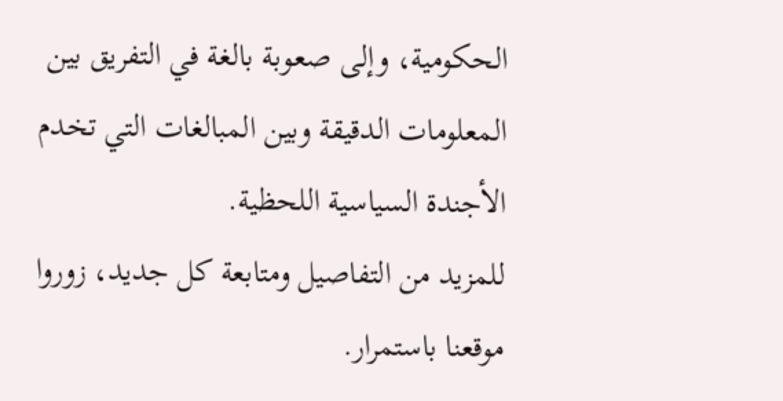الحكومية، وإلى صعوبة بالغة في التفريق بين المعلومات الدقيقة وبين المبالغات التي تخدم الأجندة السياسية اللحظية.
للمزيد من التفاصيل ومتابعة كل جديد، زوروا موقعنا باستمرار.